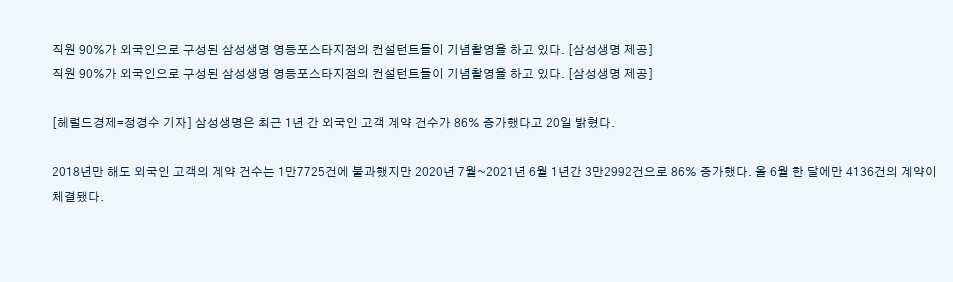직원 90%가 외국인으로 구성된 삼성생명 영등포스타지점의 컨설턴트들이 기념촬영을 하고 있다. [삼성생명 제공]
직원 90%가 외국인으로 구성된 삼성생명 영등포스타지점의 컨설턴트들이 기념촬영을 하고 있다. [삼성생명 제공]

[헤럴드경제=정경수 기자] 삼성생명은 최근 1년 간 외국인 고객 계약 건수가 86% 증가했다고 20일 밝혔다.

2018년만 해도 외국인 고객의 계약 건수는 1만7725건에 불과했지만 2020년 7월~2021년 6월 1년간 3만2992건으로 86% 증가했다. 올 6월 한 달에만 4136건의 계약이 체결됐다.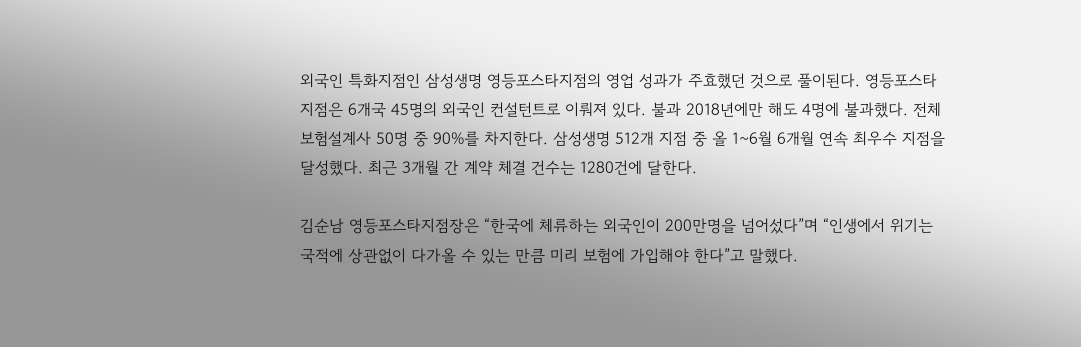외국인 특화지점인 삼성생명 영등포스타지점의 영업 성과가 주효했던 것으로 풀이된다. 영등포스타지점은 6개국 45명의 외국인 컨설턴트로 이뤄져 있다. 불과 2018년에만 해도 4명에 불과했다. 전체 보험설계사 50명 중 90%를 차지한다. 삼성생명 512개 지점 중 올 1~6월 6개월 연속 최우수 지점을 달성했다. 최근 3개월 간 계약 체결 건수는 1280건에 달한다.

김순남 영등포스타지점장은 “한국에 체류하는 외국인이 200만명을 넘어섰다”며 “인생에서 위기는 국적에 상관없이 다가올 수 있는 만큼 미리 보험에 가입해야 한다”고 말했다.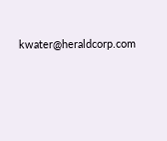kwater@heraldcorp.com